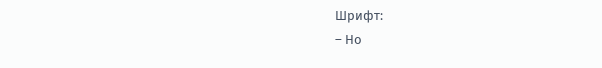Шрифт:
– Но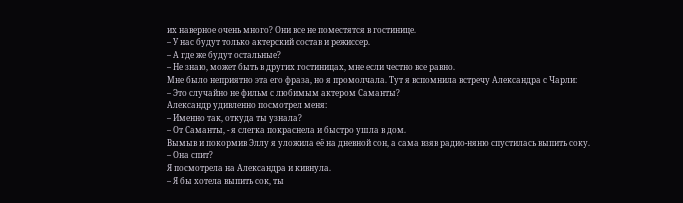их наверное очень много? Они все не поместятся в гостинице.
– У нас будут только актерский состав и режиссер.
– А где же будут остальные?
– Не знаю, может быть в других гостиницах, мне если честно все равно.
Мне было неприятно эта его фраза, но я промолчала. Тут я вспомнила встречу Александра с Чарли:
– Это случайно не фильм с любимым актером Саманты?
Александр удивленно посмотрел меня:
– Именно так, откуда ты узнала?
– От Саманты, - я слегка покраснела и быстро ушла в дом.
Вымыв и покормив Эллу я уложила её на дневной сон, а сама взяв радио-няню спустилась выпить соку.
– Она спит?
Я посмотрела на Александра и кивнула.
– Я бы хотела выпить сок, ты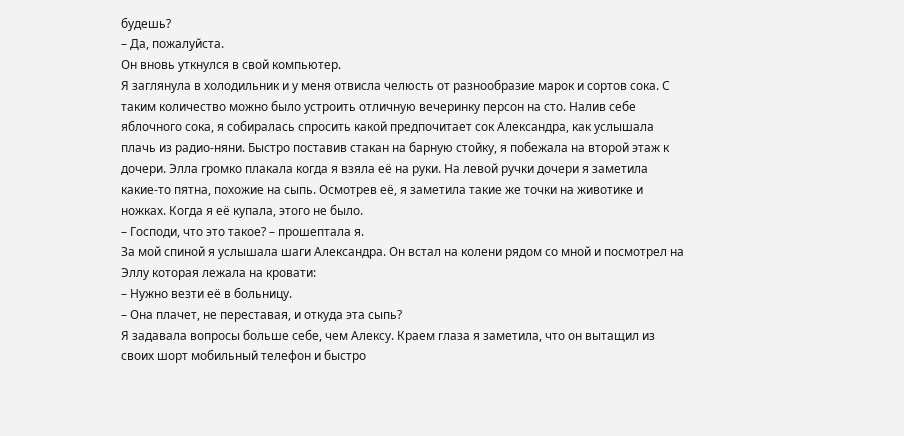будешь?
– Да, пожалуйста.
Он вновь уткнулся в свой компьютер.
Я заглянула в холодильник и у меня отвисла челюсть от разнообразие марок и сортов сока. С таким количество можно было устроить отличную вечеринку персон на сто. Налив себе яблочного сока, я собиралась спросить какой предпочитает сок Александра, как услышала плачь из радио-няни. Быстро поставив стакан на барную стойку, я побежала на второй этаж к дочери. Элла громко плакала когда я взяла её на руки. На левой ручки дочери я заметила какие-то пятна, похожие на сыпь. Осмотрев её, я заметила такие же точки на животике и ножках. Когда я её купала, этого не было.
– Господи, что это такое? – прошептала я.
За мой спиной я услышала шаги Александра. Он встал на колени рядом со мной и посмотрел на Эллу которая лежала на кровати:
– Нужно везти её в больницу.
– Она плачет, не переставая, и откуда эта сыпь?
Я задавала вопросы больше себе, чем Алексу. Краем глаза я заметила, что он вытащил из своих шорт мобильный телефон и быстро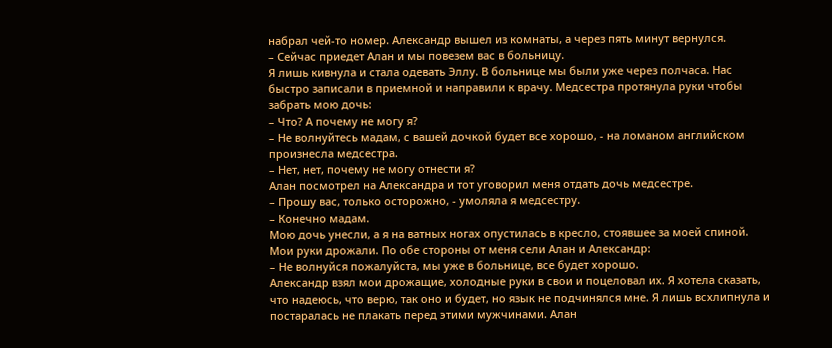набрал чей-то номер. Александр вышел из комнаты, а через пять минут вернулся.
– Сейчас приедет Алан и мы повезем вас в больницу.
Я лишь кивнула и стала одевать Эллу. В больнице мы были уже через полчаса. Нас быстро записали в приемной и направили к врачу. Медсестра протянула руки чтобы забрать мою дочь:
– Что? А почему не могу я?
– Не волнуйтесь мадам, с вашей дочкой будет все хорошо, - на ломаном английском произнесла медсестра.
– Нет, нет, почему не могу отнести я?
Алан посмотрел на Александра и тот уговорил меня отдать дочь медсестре.
– Прошу вас, только осторожно, - умоляла я медсестру.
– Конечно мадам.
Мою дочь унесли, а я на ватных ногах опустилась в кресло, стоявшее за моей спиной. Мои руки дрожали. По обе стороны от меня сели Алан и Александр:
– Не волнуйся пожалуйста, мы уже в больнице, все будет хорошо.
Александр взял мои дрожащие, холодные руки в свои и поцеловал их. Я хотела сказать, что надеюсь, что верю, так оно и будет, но язык не подчинялся мне. Я лишь всхлипнула и постаралась не плакать перед этими мужчинами. Алан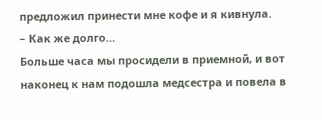предложил принести мне кофе и я кивнула.
– Как же долго…
Больше часа мы просидели в приемной, и вот наконец к нам подошла медсестра и повела в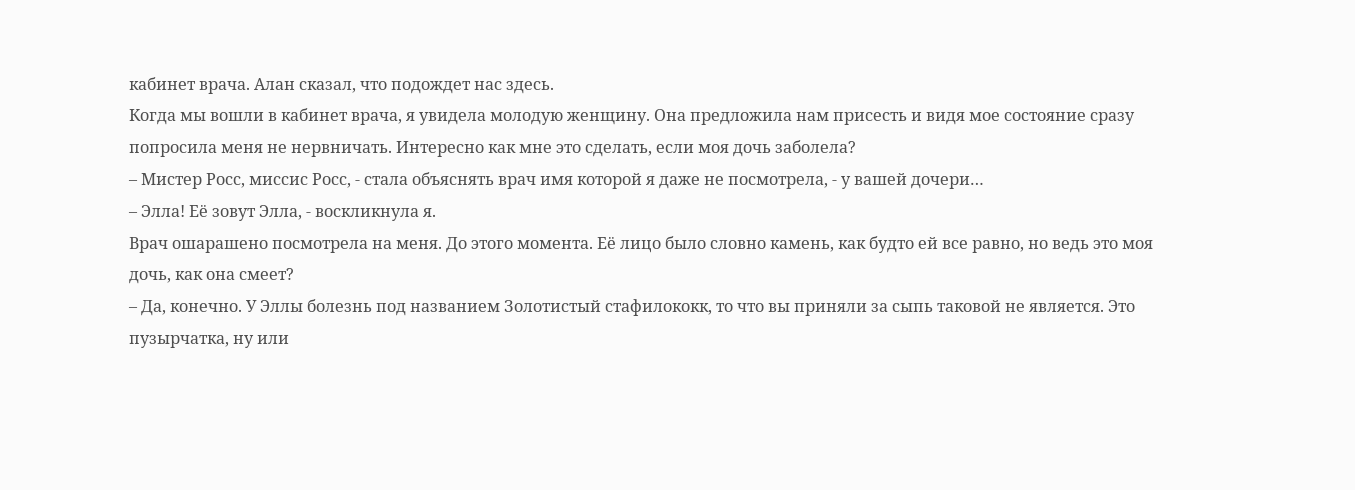кабинет врача. Алан сказал, что подождет нас здесь.
Когда мы вошли в кабинет врача, я увидела молодую женщину. Она предложила нам присесть и видя мое состояние сразу попросила меня не нервничать. Интересно как мне это сделать, если моя дочь заболела?
– Мистер Росс, миссис Росс, - стала объяснять врач имя которой я даже не посмотрела, - у вашей дочери…
– Элла! Её зовут Элла, - воскликнула я.
Врач ошарашено посмотрела на меня. До этого момента. Её лицо было словно камень, как будто ей все равно, но ведь это моя дочь, как она смеет?
– Да, конечно. У Эллы болезнь под названием Золотистый стафилококк, то что вы приняли за сыпь таковой не является. Это пузырчатка, ну или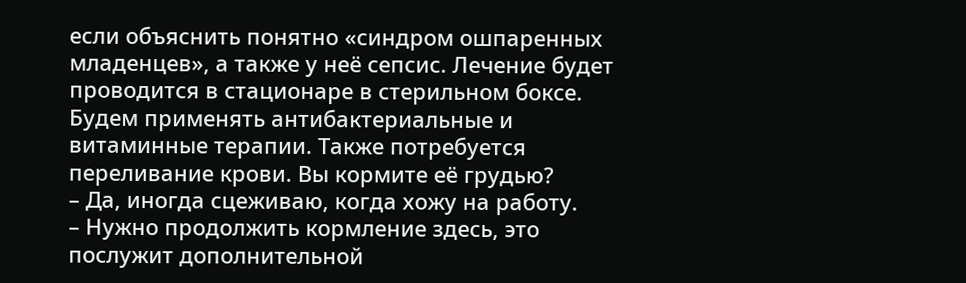если объяснить понятно «синдром ошпаренных младенцев», а также у неё сепсис. Лечение будет проводится в стационаре в стерильном боксе. Будем применять антибактериальные и витаминные терапии. Также потребуется переливание крови. Вы кормите её грудью?
– Да, иногда сцеживаю, когда хожу на работу.
– Нужно продолжить кормление здесь, это послужит дополнительной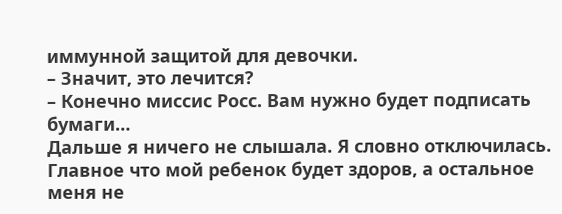иммунной защитой для девочки.
– Значит, это лечится?
– Конечно миссис Росс. Вам нужно будет подписать бумаги…
Дальше я ничего не слышала. Я словно отключилась. Главное что мой ребенок будет здоров, а остальное меня не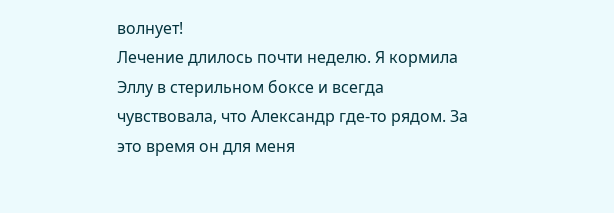волнует!
Лечение длилось почти неделю. Я кормила Эллу в стерильном боксе и всегда чувствовала, что Александр где-то рядом. За это время он для меня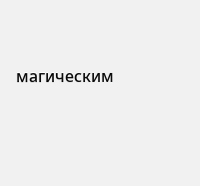магическим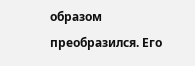образом преобразился. Его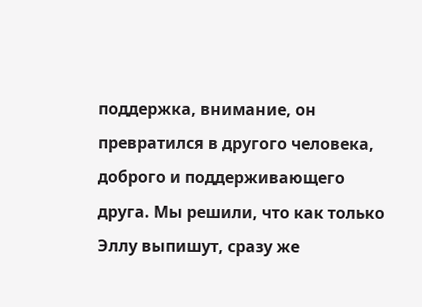поддержка, внимание, он превратился в другого человека, доброго и поддерживающего друга. Мы решили, что как только Эллу выпишут, сразу же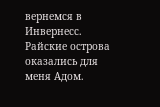вернемся в Инвернесс. Райские острова оказались для меня Адом.